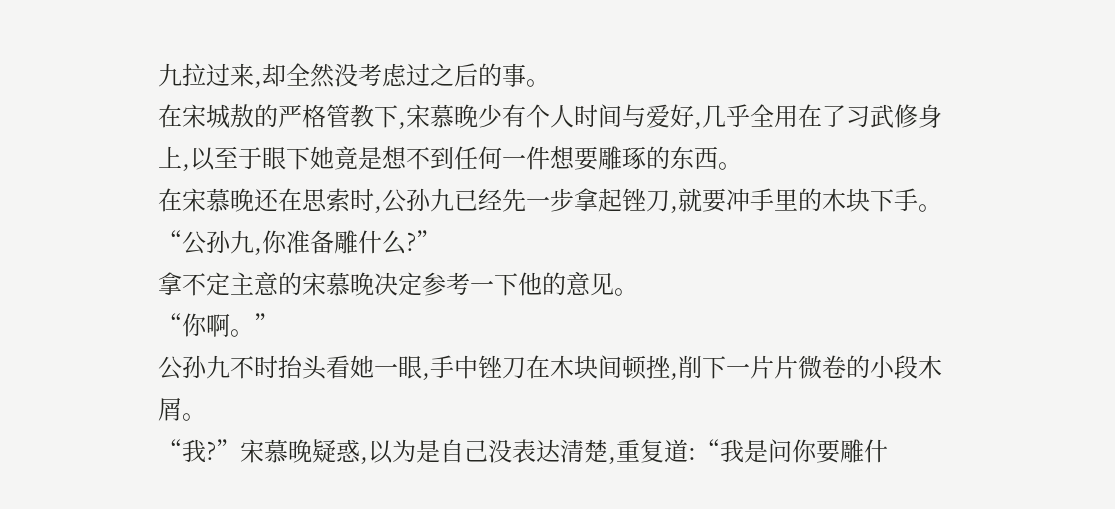九拉过来,却全然没考虑过之后的事。
在宋城敖的严格管教下,宋慕晚少有个人时间与爱好,几乎全用在了习武修身上,以至于眼下她竟是想不到任何一件想要雕琢的东西。
在宋慕晚还在思索时,公孙九已经先一步拿起锉刀,就要冲手里的木块下手。
“公孙九,你准备雕什么?”
拿不定主意的宋慕晚决定参考一下他的意见。
“你啊。”
公孙九不时抬头看她一眼,手中锉刀在木块间顿挫,削下一片片微卷的小段木屑。
“我?”宋慕晚疑惑,以为是自己没表达清楚,重复道:“我是问你要雕什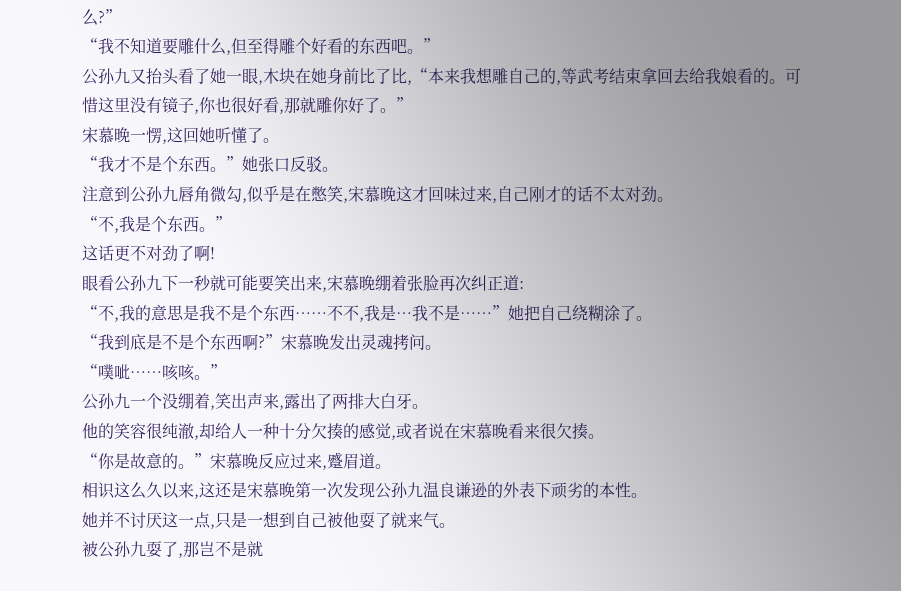么?”
“我不知道要雕什么,但至得雕个好看的东西吧。”
公孙九又抬头看了她一眼,木块在她身前比了比,“本来我想雕自己的,等武考结束拿回去给我娘看的。可惜这里没有镜子,你也很好看,那就雕你好了。”
宋慕晚一愣,这回她听懂了。
“我才不是个东西。”她张口反驳。
注意到公孙九唇角微勾,似乎是在憋笑,宋慕晚这才回味过来,自己刚才的话不太对劲。
“不,我是个东西。”
这话更不对劲了啊!
眼看公孙九下一秒就可能要笑出来,宋慕晚绷着张脸再次纠正道:
“不,我的意思是我不是个东西……不不,我是…我不是……”她把自己绕糊涂了。
“我到底是不是个东西啊?”宋慕晚发出灵魂拷问。
“噗呲……咳咳。”
公孙九一个没绷着,笑出声来,露出了两排大白牙。
他的笑容很纯澈,却给人一种十分欠揍的感觉,或者说在宋慕晚看来很欠揍。
“你是故意的。”宋慕晚反应过来,蹙眉道。
相识这么久以来,这还是宋慕晚第一次发现公孙九温良谦逊的外表下顽劣的本性。
她并不讨厌这一点,只是一想到自己被他耍了就来气。
被公孙九耍了,那岂不是就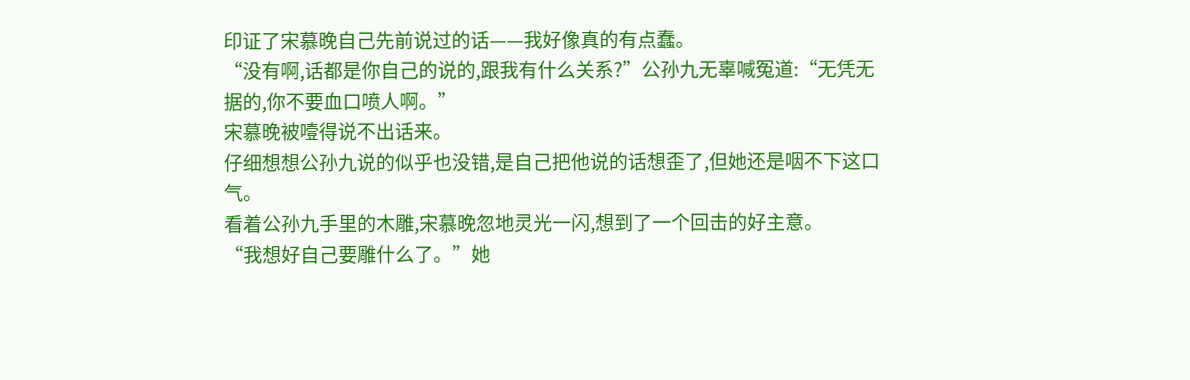印证了宋慕晚自己先前说过的话——我好像真的有点蠢。
“没有啊,话都是你自己的说的,跟我有什么关系?”公孙九无辜喊冤道:“无凭无据的,你不要血口喷人啊。”
宋慕晚被噎得说不出话来。
仔细想想公孙九说的似乎也没错,是自己把他说的话想歪了,但她还是咽不下这口气。
看着公孙九手里的木雕,宋慕晚忽地灵光一闪,想到了一个回击的好主意。
“我想好自己要雕什么了。”她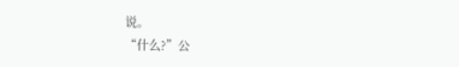说。
“什么?”公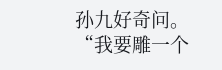孙九好奇问。
“我要雕一个